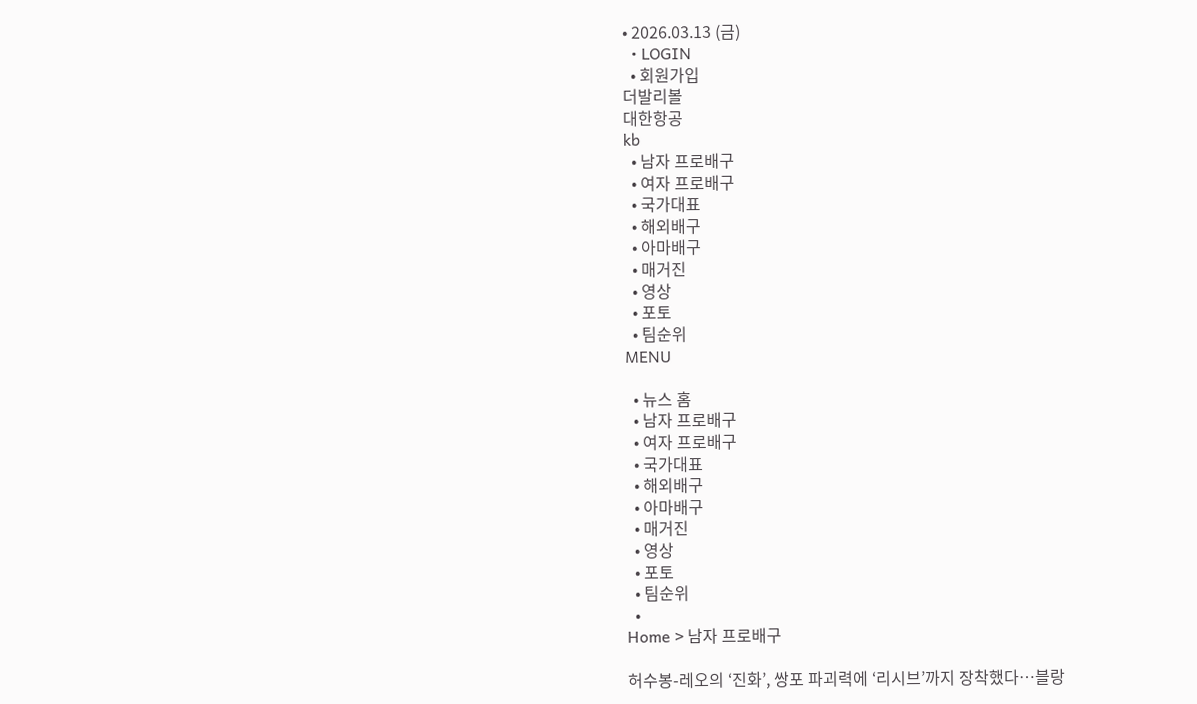• 2026.03.13 (금)
  • LOGIN
  • 회원가입
더발리볼
대한항공
kb
  • 남자 프로배구
  • 여자 프로배구
  • 국가대표
  • 해외배구
  • 아마배구
  • 매거진
  • 영상
  • 포토
  • 팀순위
MENU

  • 뉴스 홈
  • 남자 프로배구
  • 여자 프로배구
  • 국가대표
  • 해외배구
  • 아마배구
  • 매거진
  • 영상
  • 포토
  • 팀순위
  •
Home > 남자 프로배구

허수봉-레오의 ‘진화’, 쌍포 파괴력에 ‘리시브’까지 장착했다…블랑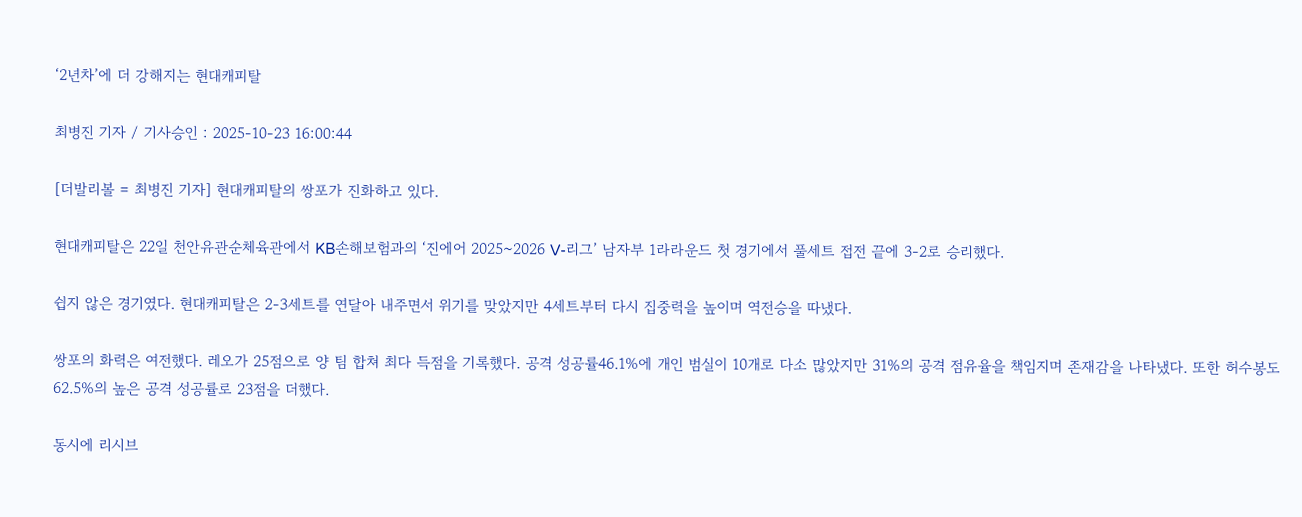‘2년차’에 더 강해지는 현대캐피탈

최병진 기자 / 기사승인 : 2025-10-23 16:00:44

[더발리볼 = 최병진 기자] 현대캐피탈의 쌍포가 진화하고 있다.

현대캐피탈은 22일 천안유관순체육관에서 KB손해보험과의 ‘진에어 2025~2026 V-리그’ 남자부 1라라운드 첫 경기에서 풀세트 접전 끝에 3-2로 승리했다.

쉽지 않은 경기였다. 현대캐피탈은 2-3세트를 연달아 내주면서 위기를 맞았지만 4세트부터 다시 집중력을 높이며 역전승을 따냈다.

쌍포의 화력은 여전했다. 레오가 25점으로 양 팀 합쳐 최다 득점을 기록했다. 공격 성공률46.1%에 개인 범실이 10개로 다소 많았지만 31%의 공격 점유율을 책임지며 존재감을 나타냈다. 또한 허수봉도 62.5%의 높은 공격 성공률로 23점을 더했다.

동시에 리시브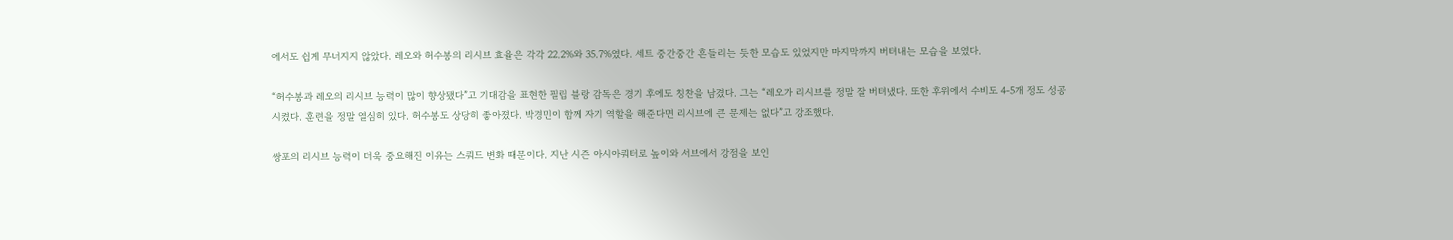에서도 쉽게 무너지지 않았다. 레오와 허수봉의 리시브 효율은 각각 22.2%와 35.7%였다. 세트 중간중간 흔들리는 듯한 모습도 있었지만 마지막까지 버텨내는 모습을 보였다.

“허수봉과 레오의 리시브 능력이 많이 향상됐다”고 기대감을 표현한 필립 블랑 감독은 경기 후에도 칭찬을 남겼다. 그는 “레오가 리시브를 정말 잘 버텨냈다. 또한 후위에서 수비도 4-5개 정도 성공시켰다. 훈련을 정말 열심히 있다. 허수봉도 상당히 좋아졌다. 박경민이 함께 자기 역할을 해준다면 리시브에 큰 문제는 없다”고 강조했다.

쌍포의 리시브 능력이 더욱 중요해진 이유는 스쿼드 변화 때문이다. 지난 시즌 아시아쿼터로 높이와 서브에서 강점을 보인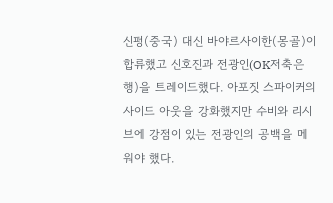신펑(중국) 대신 바야르사이한(몽골)이 합류했고 신호진과 전광인(OK저축은행)을 트레이드했다. 아포짓 스파이커의 사이드 아웃을 강화했지만 수비와 리시브에 강점이 있는 전광인의 공백을 메워야 했다.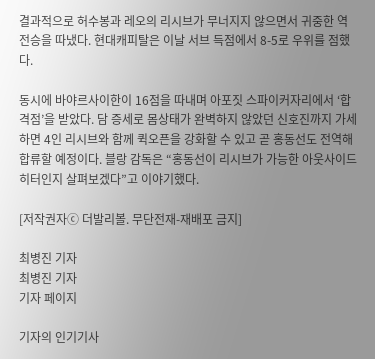결과적으로 허수봉과 레오의 리시브가 무너지지 않으면서 귀중한 역전승을 따냈다. 현대캐피탈은 이날 서브 득점에서 8-5로 우위를 점했다.

동시에 바야르사이한이 16점을 따내며 아포짓 스파이커자리에서 ‘합격점’을 받았다. 담 증세로 몸상태가 완벽하지 않았던 신호진까지 가세하면 4인 리시브와 함께 퀵오픈을 강화할 수 있고 곧 홍동선도 전역해 합류할 예정이다. 블랑 감독은 “홍동선이 리시브가 가능한 아웃사이드 히터인지 살펴보겠다”고 이야기했다.

[저작권자ⓒ 더발리볼. 무단전재-재배포 금지]

최병진 기자
최병진 기자
기자 페이지

기자의 인기기사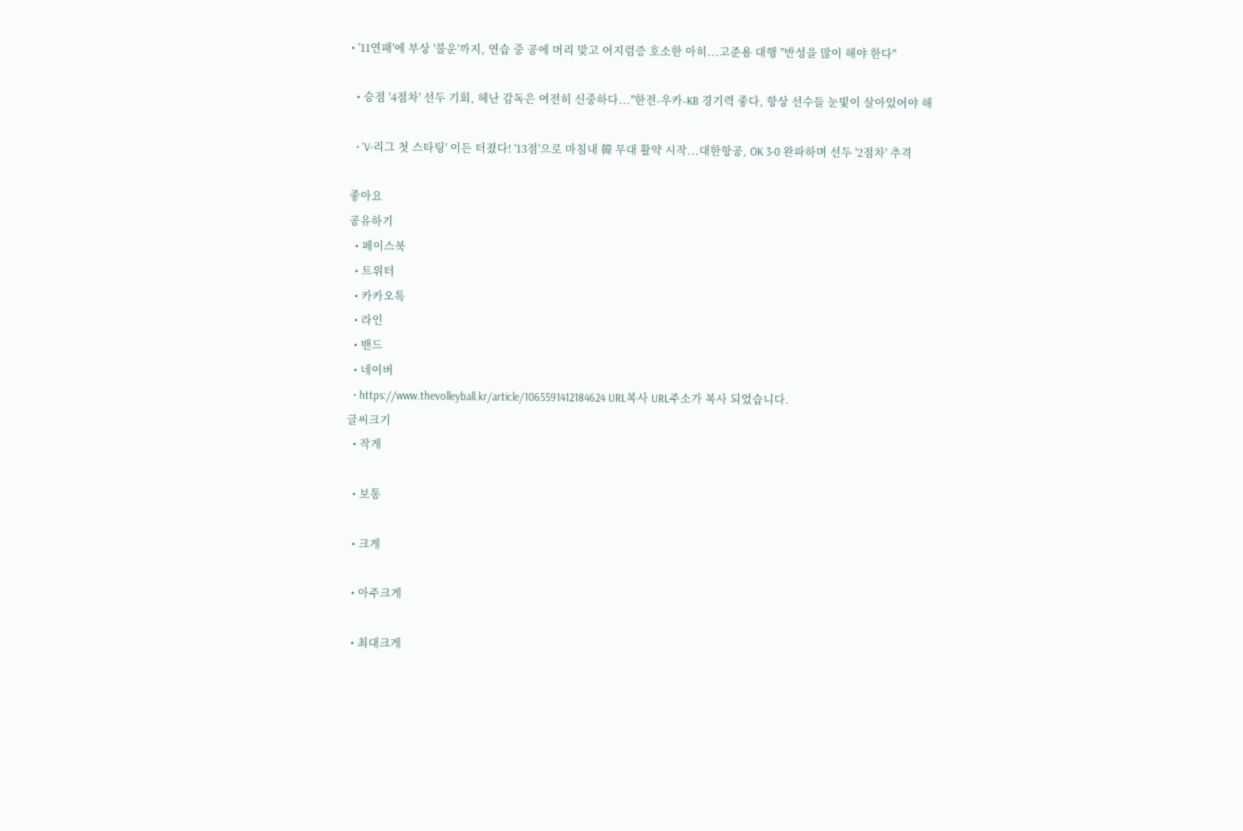• '11연패'에 부상 '불운'까지, 연습 중 공에 머리 맞고 어지럼증 호소한 아히...고준용 대행 "반성을 많이 해야 한다"

  • 승점 '4점차' 선두 기회, 헤난 감독은 여전히 신중하다..."한전-우카-KB 경기력 좋다, 항상 선수들 눈빛이 살아있어야 해

  • 'V-리그 첫 스타팅' 이든 터졌다! '13점'으로 마침내 韓 무대 활약 시작...대한항공, OK 3-0 완파하며 선두 '2점차' 추격

좋아요
공유하기
  • 페이스북
  • 트위터
  • 카카오톡
  • 라인
  • 밴드
  • 네이버
  • https://www.thevolleyball.kr/article/1065591412184624 URL복사 URL주소가 복사 되었습니다.
글씨크기
  • 작게

  • 보통

  • 크게

  • 아주크게

  • 최대크게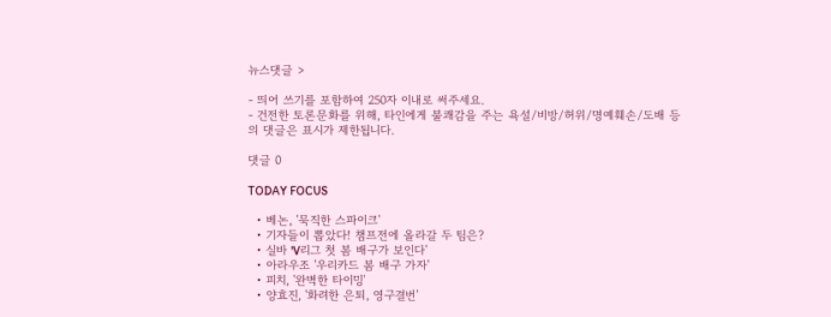뉴스댓글 >

- 띄어 쓰기를 포함하여 250자 이내로 써주세요.
- 건전한 토론문화를 위해, 타인에게 불쾌감을 주는 욕설/비방/허위/명예훼손/도배 등의 댓글은 표시가 제한됩니다.

댓글 0

TODAY FOCUS

  • 베논, '묵직한 스파이크'
  • 기자들이 뽑았다! 챔프전에 올라갈 두 팀은?
  • 실바 'V리그 첫 봄 배구가 보인다'
  • 아라우조 '우리카드 봄 배구 가자'
  • 피치, '완벽한 타이밍'
  • 양효진, '화려한 은퇴, 영구결번'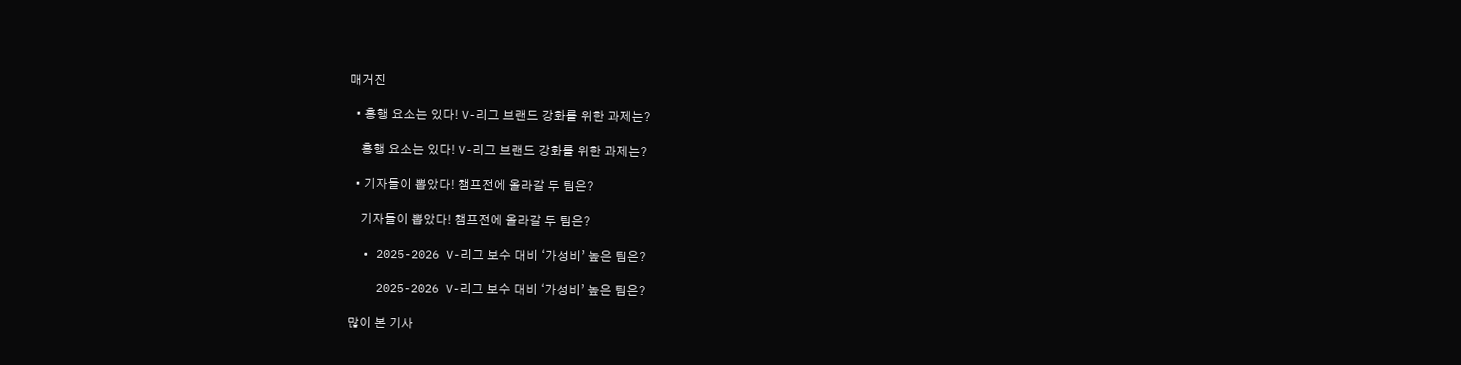매거진

  • 흥행 요소는 있다! V-리그 브랜드 강화를 위한 과제는?

    흥행 요소는 있다! V-리그 브랜드 강화를 위한 과제는?

  • 기자들이 뽑았다! 챔프전에 올라갈 두 팀은?

    기자들이 뽑았다! 챔프전에 올라갈 두 팀은?

  • 2025-2026 V-리그 보수 대비 ‘가성비’ 높은 팀은?

    2025-2026 V-리그 보수 대비 ‘가성비’ 높은 팀은?

많이 본 기사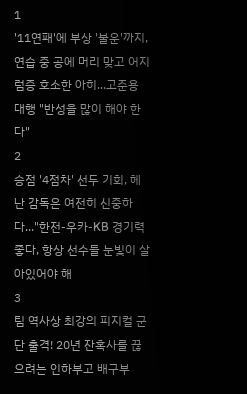1
'11연패'에 부상 '불운'까지, 연습 중 공에 머리 맞고 어지럼증 호소한 아히...고준용 대행 "반성을 많이 해야 한다"
2
승점 '4점차' 선두 기회, 헤난 감독은 여전히 신중하다..."한전-우카-KB 경기력 좋다, 항상 선수들 눈빛이 살아있어야 해
3
팀 역사상 최강의 피지컬 군단 출격! 20년 잔혹사를 끊으려는 인하부고 배구부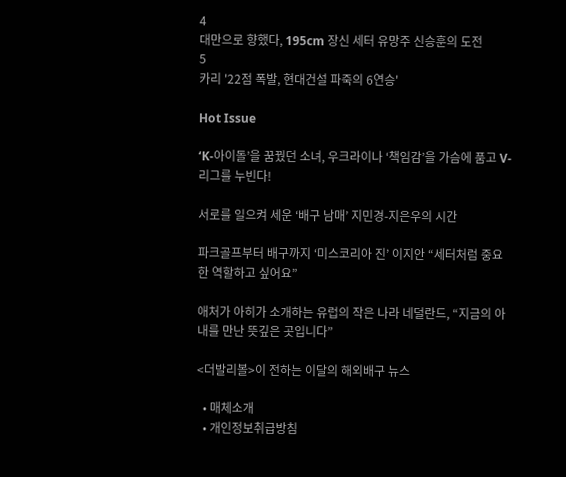4
대만으로 향했다, 195cm 장신 세터 유망주 신승훈의 도전
5
카리 '22점 폭발, 현대건설 파죽의 6연승'

Hot Issue

‘K-아이돌’을 꿈꿨던 소녀, 우크라이나 ‘책임감’을 가슴에 품고 V-리그를 누빈다!

서로를 일으켜 세운 ‘배구 남매’ 지민경-지은우의 시간

파크골프부터 배구까지 ‘미스코리아 진’ 이지안 “세터처럼 중요한 역할하고 싶어요”

애처가 아히가 소개하는 유럽의 작은 나라 네덜란드, “지금의 아내를 만난 뜻깊은 곳입니다”

<더발리볼>이 전하는 이달의 해외배구 뉴스

  • 매체소개
  • 개인정보취급방침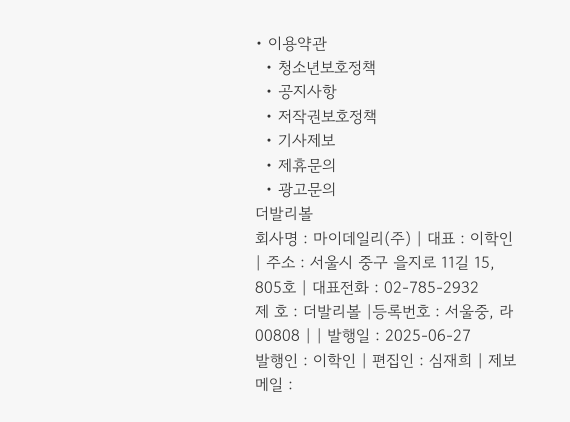• 이용약관
  • 청소년보호정책
  • 공지사항
  • 저작권보호정책
  • 기사제보
  • 제휴문의
  • 광고문의
더발리볼
회사명 : 마이데일리(주) | 대표 : 이학인 | 주소 : 서울시 중구 을지로 11길 15, 805호 | 대표전화 : 02-785-2932
제 호 : 더발리볼 |등록번호 : 서울중, 라00808 | | 발행일 : 2025-06-27
발행인 : 이학인 | 편집인 : 심재희 | 제보메일 :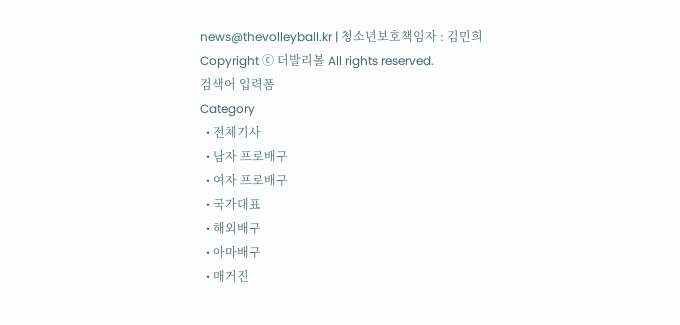news@thevolleyball.kr | 청소년보호책임자 : 김민희
Copyright ⓒ 더발리볼 All rights reserved.
검색어 입력폼
Category
  • 전체기사
  • 남자 프로배구
  • 여자 프로배구
  • 국가대표
  • 해외배구
  • 아마배구
  • 매거진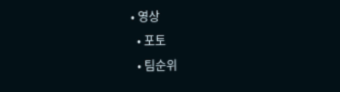• 영상
  • 포토
  • 팀순위